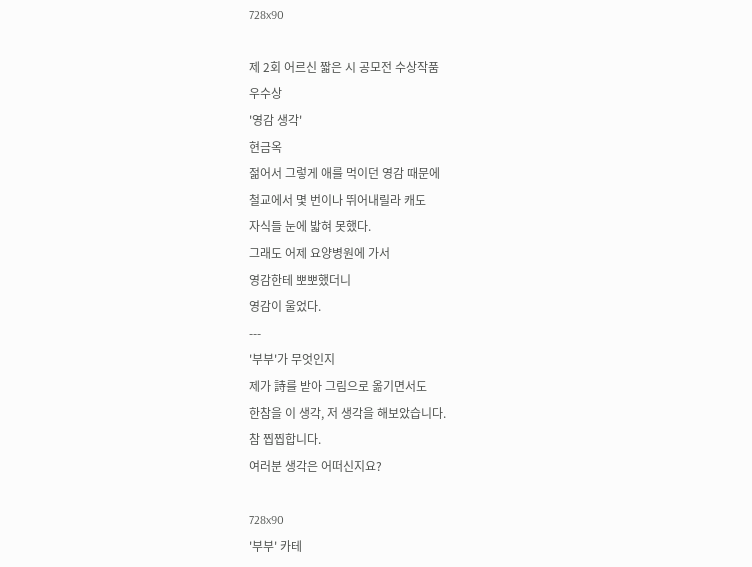728x90

제 2회 어르신 짧은 시 공모전 수상작품
우수상
'영감 생각'
현금옥
젊어서 그렇게 애를 먹이던 영감 때문에
철교에서 몇 번이나 뛰어내릴라 캐도
자식들 눈에 밟혀 못했다.
그래도 어제 요양병원에 가서
영감한테 뽀뽀했더니
영감이 울었다.
---
'부부'가 무엇인지
제가 詩를 받아 그림으로 옮기면서도
한참을 이 생각, 저 생각을 해보았습니다.
참 찝찝합니다.
여러분 생각은 어떠신지요?

728x90
'부부' 카테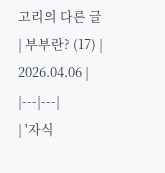고리의 다른 글
| 부부란? (17) | 2026.04.06 |
|---|---|
| '자식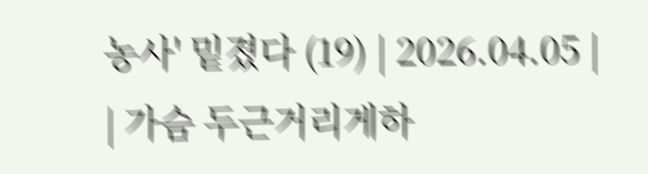농사' 밑졌다 (19) | 2026.04.05 |
| 가슴 두근거리게하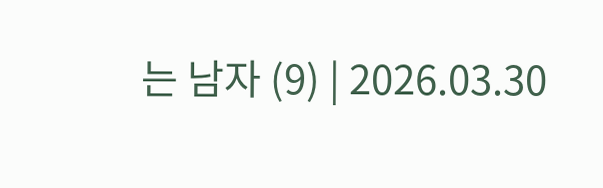는 남자 (9) | 2026.03.30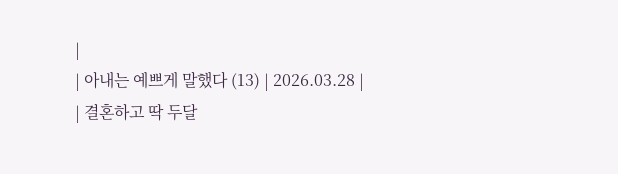|
| 아내는 예쁘게 말했다 (13) | 2026.03.28 |
| 결혼하고 딱 두달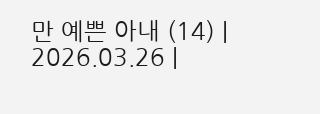만 예쁜 아내 (14) | 2026.03.26 |